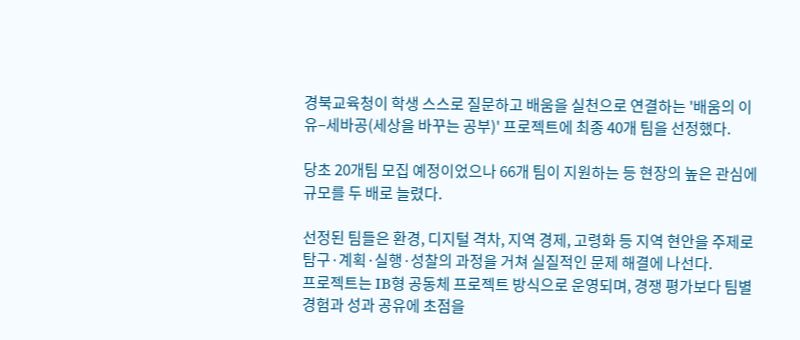경북교육청이 학생 스스로 질문하고 배움을 실천으로 연결하는 '배움의 이유–세바공(세상을 바꾸는 공부)' 프로젝트에 최종 40개 팀을 선정했다.

당초 20개팀 모집 예정이었으나 66개 팀이 지원하는 등 현장의 높은 관심에 규모를 두 배로 늘렸다.

선정된 팀들은 환경, 디지털 격차, 지역 경제, 고령화 등 지역 현안을 주제로 탐구·계획·실행·성찰의 과정을 거쳐 실질적인 문제 해결에 나선다.
프로젝트는 IB형 공동체 프로젝트 방식으로 운영되며, 경쟁 평가보다 팀별 경험과 성과 공유에 초점을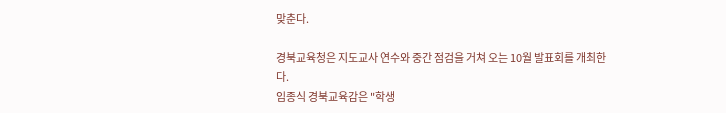맞춘다.

경북교육청은 지도교사 연수와 중간 점검을 거쳐 오는 10월 발표회를 개최한다.
임종식 경북교육감은 "학생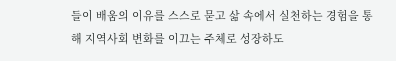들이 배움의 이유를 스스로 묻고 삶 속에서 실천하는 경험을 통해 지역사회 변화를 이끄는 주체로 성장하도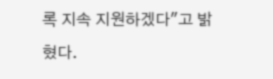록 지속 지원하겠다"고 밝혔다.